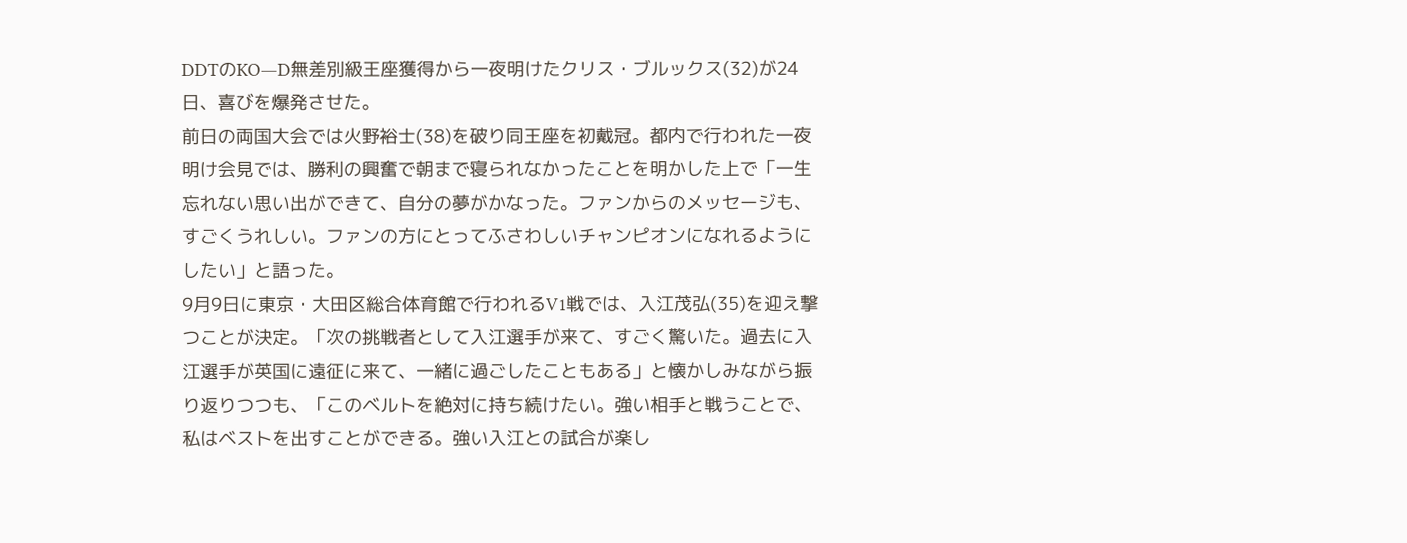DDTのKO―D無差別級王座獲得から一夜明けたクリス・ブルックス(32)が24日、喜びを爆発させた。
前日の両国大会では火野裕士(38)を破り同王座を初戴冠。都内で行われた一夜明け会見では、勝利の興奮で朝まで寝られなかったことを明かした上で「一生忘れない思い出ができて、自分の夢がかなった。ファンからのメッセージも、すごくうれしい。ファンの方にとってふさわしいチャンピオンになれるようにしたい」と語った。
9月9日に東京・大田区総合体育館で行われるV1戦では、入江茂弘(35)を迎え撃つことが決定。「次の挑戦者として入江選手が来て、すごく驚いた。過去に入江選手が英国に遠征に来て、一緒に過ごしたこともある」と懐かしみながら振り返りつつも、「このベルトを絶対に持ち続けたい。強い相手と戦うことで、私はベストを出すことができる。強い入江との試合が楽し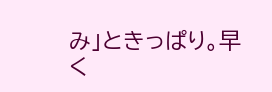み」ときっぱり。早く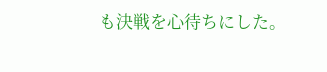も決戦を心待ちにした。